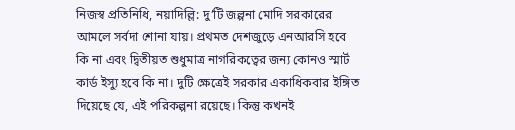নিজস্ব প্রতিনিধি, নয়াদিল্লি: দু’টি জল্পনা মোদি সরকারের আমলে সর্বদা শোনা যায়। প্রথমত দেশজুড়ে এনআরসি হবে কি না এবং দ্বিতীয়ত শুধুমাত্র নাগরিকত্বের জন্য কোনও স্মার্ট কার্ড ইস্যু হবে কি না। দুটি ক্ষেত্রেই সরকার একাধিকবার ইঙ্গিত দিয়েছে যে, এই পরিকল্পনা রয়েছে। কিন্তু কখনই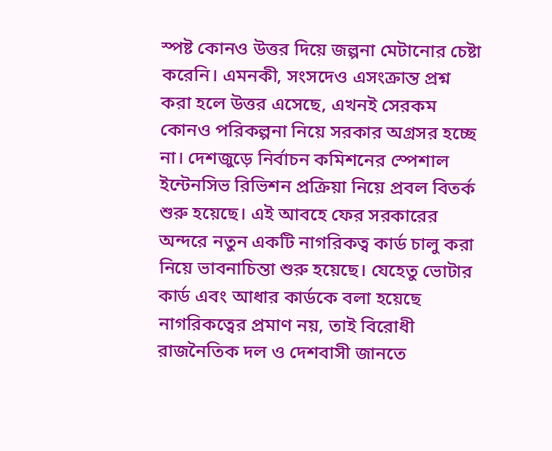স্পষ্ট কোনও উত্তর দিয়ে জল্পনা মেটানোর চেষ্টা করেনি। এমনকী, সংসদেও এসংক্রান্ত প্রশ্ন করা হলে উত্তর এসেছে, এখনই সেরকম কোনও পরিকল্পনা নিয়ে সরকার অগ্রসর হচ্ছে না। দেশজুড়ে নির্বাচন কমিশনের স্পেশাল ইন্টেনসিভ রিভিশন প্রক্রিয়া নিয়ে প্রবল বিতর্ক শুরু হয়েছে। এই আবহে ফের সরকারের অন্দরে নতুন একটি নাগরিকত্ব কার্ড চালু করা নিয়ে ভাবনাচিন্তা শুরু হয়েছে। যেহেতু ভোটার কার্ড এবং আধার কার্ডকে বলা হয়েছে নাগরিকত্বের প্রমাণ নয়, তাই বিরোধী রাজনৈতিক দল ও দেশবাসী জানতে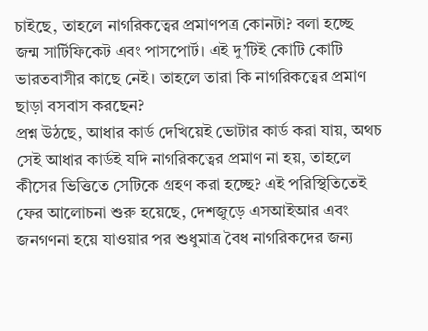চাইছে, তাহলে নাগরিকত্বের প্রমাণপত্র কোনটা? বলা হচ্ছে জন্ম সার্টিফিকেট এবং পাসপোর্ট। এই দু’টিই কোটি কোটি ভারতবাসীর কাছে নেই। তাহলে তারা কি নাগরিকত্বের প্রমাণ ছাড়া বসবাস করছেন?
প্রশ্ন উঠছে, আধার কার্ড দেখিয়েই ভোটার কার্ড করা যায়, অথচ সেই আধার কার্ডই যদি নাগরিকত্বের প্রমাণ না হয়, তাহলে কীসের ভিত্তিতে সেটিকে গ্রহণ করা হচ্ছে? এই পরিস্থিতিতেই ফের আলোচনা শুরু হয়েছে, দেশজুড়ে এসআইআর এবং জনগণনা হয়ে যাওয়ার পর শুধুমাত্র বৈধ নাগরিকদের জন্য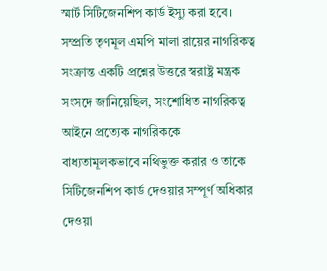স্মার্ট সিটিজেনশিপ কার্ড ইস্যু করা হবে। সম্প্রতি তৃণমূল এমপি মালা রায়ের নাগরিকত্ব সংক্রান্ত একটি প্রশ্নের উত্তরে স্বরাষ্ট্র মন্ত্রক সংসদে জানিয়েছিল, সংশোধিত নাগরিকত্ব আইনে প্রত্যেক নাগরিককে বাধ্যতামূলকভাবে নথিভুক্ত করার ও তাকে সিটিজেনশিপ কার্ড দেওয়ার সম্পূর্ণ অধিকার দেওয়া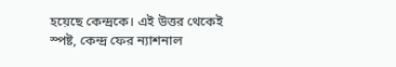হয়েছে কেন্দ্রকে। এই উত্তর থেকেই স্পষ্ট, কেন্দ্র ফের ন্যাশনাল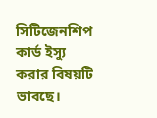সিটিজেনশিপ কার্ড ইস্যু করার বিষয়টি ভাবছে।